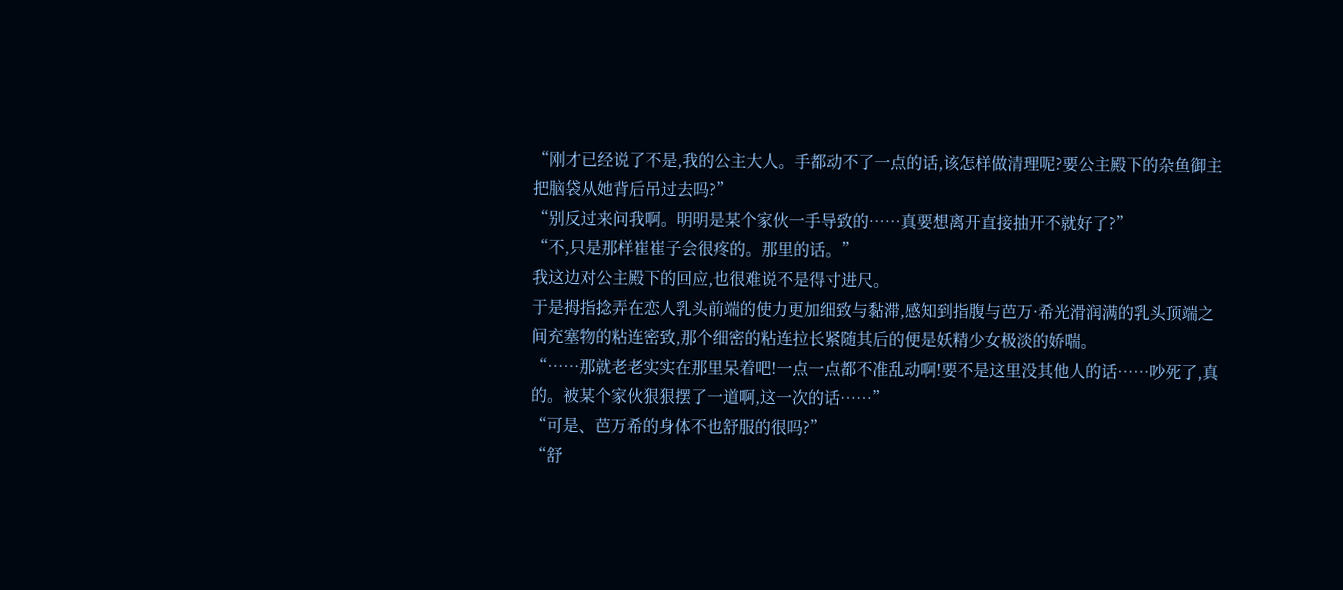“刚才已经说了不是,我的公主大人。手都动不了一点的话,该怎样做清理呢?要公主殿下的杂鱼御主把脑袋从她背后吊过去吗?”
“别反过来问我啊。明明是某个家伙一手导致的……真要想离开直接抽开不就好了?”
“不,只是那样崔崔子会很疼的。那里的话。”
我这边对公主殿下的回应,也很难说不是得寸进尺。
于是拇指捻弄在恋人乳头前端的使力更加细致与黏滞,感知到指腹与芭万·希光滑润满的乳头顶端之间充塞物的粘连密致,那个细密的粘连拉长紧随其后的便是妖精少女极淡的娇喘。
“……那就老老实实在那里呆着吧!一点一点都不准乱动啊!要不是这里没其他人的话……吵死了,真的。被某个家伙狠狠摆了一道啊,这一次的话……”
“可是、芭万希的身体不也舒服的很吗?”
“舒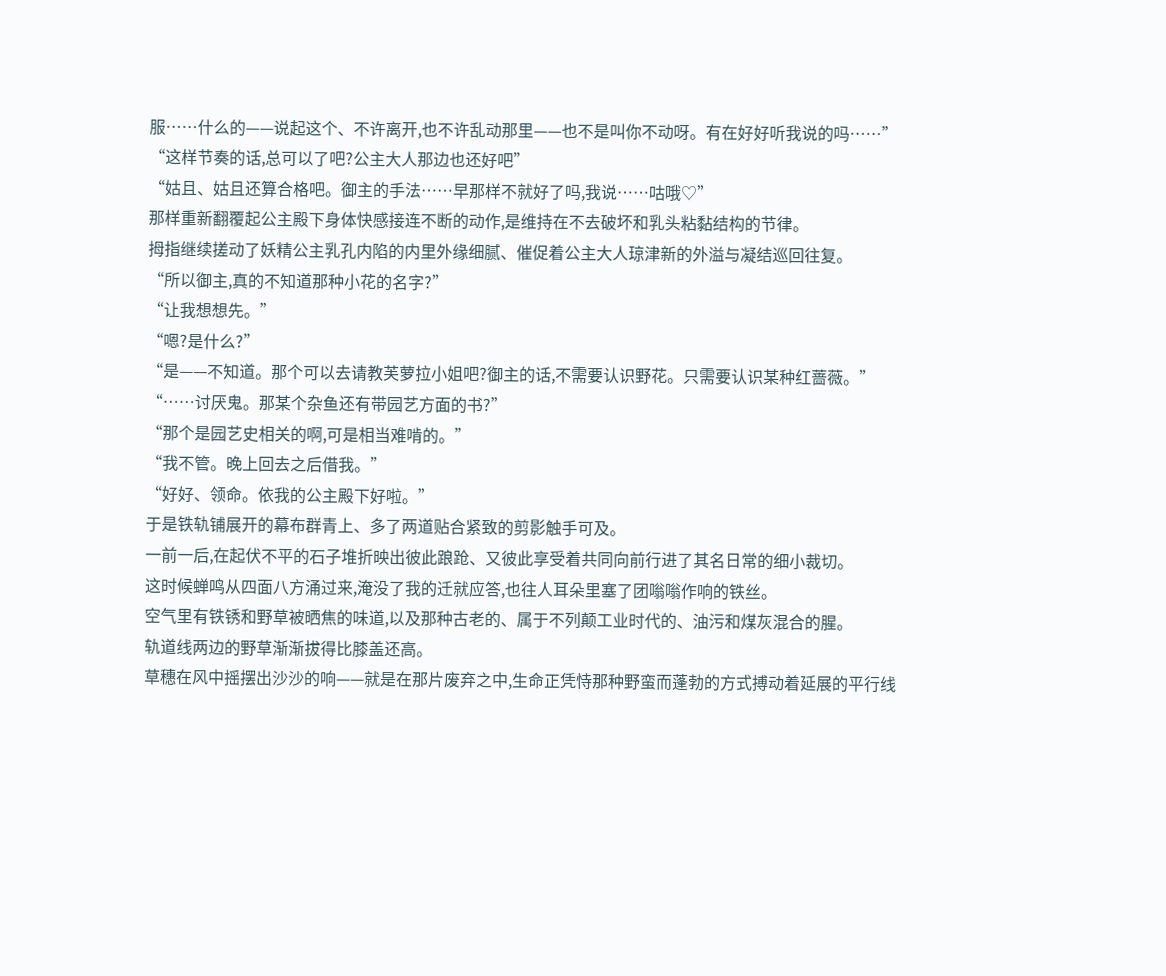服……什么的——说起这个、不许离开,也不许乱动那里——也不是叫你不动呀。有在好好听我说的吗……”
“这样节奏的话,总可以了吧?公主大人那边也还好吧”
“姑且、姑且还算合格吧。御主的手法……早那样不就好了吗,我说……咕哦♡”
那样重新翻覆起公主殿下身体快感接连不断的动作,是维持在不去破坏和乳头粘黏结构的节律。
拇指继续搓动了妖精公主乳孔内陷的内里外缘细腻、催促着公主大人琼津新的外溢与凝结巡回往复。
“所以御主,真的不知道那种小花的名字?”
“让我想想先。”
“嗯?是什么?”
“是——不知道。那个可以去请教芙萝拉小姐吧?御主的话,不需要认识野花。只需要认识某种红蔷薇。”
“……讨厌鬼。那某个杂鱼还有带园艺方面的书?”
“那个是园艺史相关的啊,可是相当难啃的。”
“我不管。晚上回去之后借我。”
“好好、领命。依我的公主殿下好啦。”
于是铁轨铺展开的幕布群青上、多了两道贴合紧致的剪影触手可及。
一前一后,在起伏不平的石子堆折映出彼此踉跄、又彼此享受着共同向前行进了其名日常的细小裁切。
这时候蝉鸣从四面八方涌过来,淹没了我的迁就应答,也往人耳朵里塞了团嗡嗡作响的铁丝。
空气里有铁锈和野草被晒焦的味道,以及那种古老的、属于不列颠工业时代的、油污和煤灰混合的腥。
轨道线两边的野草渐渐拔得比膝盖还高。
草穗在风中摇摆出沙沙的响——就是在那片废弃之中,生命正凭恃那种野蛮而蓬勃的方式搏动着延展的平行线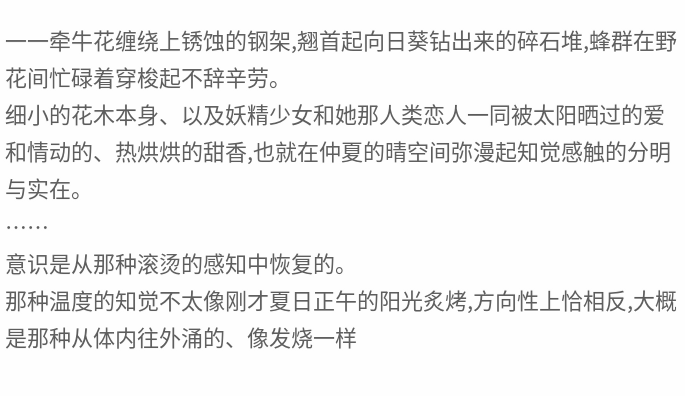一一牵牛花缠绕上锈蚀的钢架,翘首起向日葵钻出来的碎石堆,蜂群在野花间忙碌着穿梭起不辞辛劳。
细小的花木本身、以及妖精少女和她那人类恋人一同被太阳晒过的爱和情动的、热烘烘的甜香,也就在仲夏的晴空间弥漫起知觉感触的分明与实在。
……
意识是从那种滚烫的感知中恢复的。
那种温度的知觉不太像刚才夏日正午的阳光炙烤,方向性上恰相反,大概是那种从体内往外涌的、像发烧一样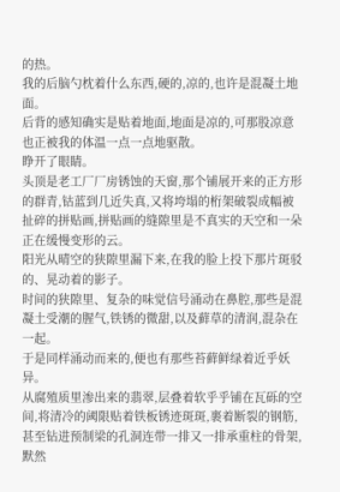的热。
我的后脑勺枕着什么东西,硬的,凉的,也许是混凝土地面。
后背的感知确实是贴着地面,地面是凉的,可那股凉意也正被我的体温一点一点地驱散。
睁开了眼睛。
头顶是老工厂厂房锈蚀的天窗,那个铺展开来的正方形的群青,钴蓝到几近失真,又将垮塌的桁架破裂成幅被扯碎的拼贴画,拼贴画的缝隙里是不真实的天空和一朵正在缓慢变形的云。
阳光从晴空的狭隙里漏下来,在我的脸上投下那片斑驳的、晃动着的影子。
时间的狭隙里、复杂的味觉信号涌动在鼻腔,那些是混凝土受潮的腥气,铁锈的微甜,以及藓草的清润,混杂在一起。
于是同样涌动而来的,便也有那些苔藓鲜绿着近乎妖异。
从腐殖质里渗出来的翡翠,层叠着软乎乎铺在瓦砾的空间,将清冷的阈限贴着铁板锈迹斑斑,裹着断裂的钢筋,甚至钻进预制梁的孔洞连带一排又一排承重柱的骨架,默然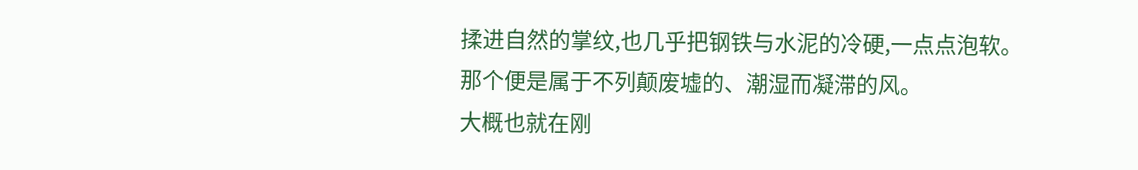揉进自然的掌纹,也几乎把钢铁与水泥的冷硬,一点点泡软。
那个便是属于不列颠废墟的、潮湿而凝滞的风。
大概也就在刚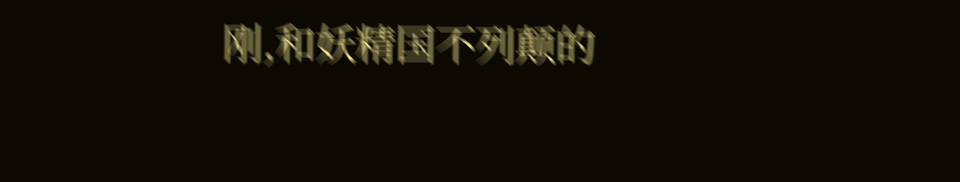刚,和妖精国不列颠的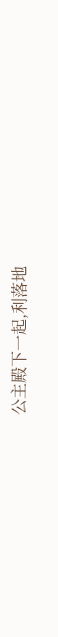公主殿下一起,利落地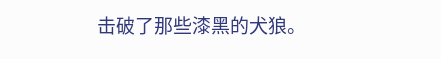击破了那些漆黑的犬狼。